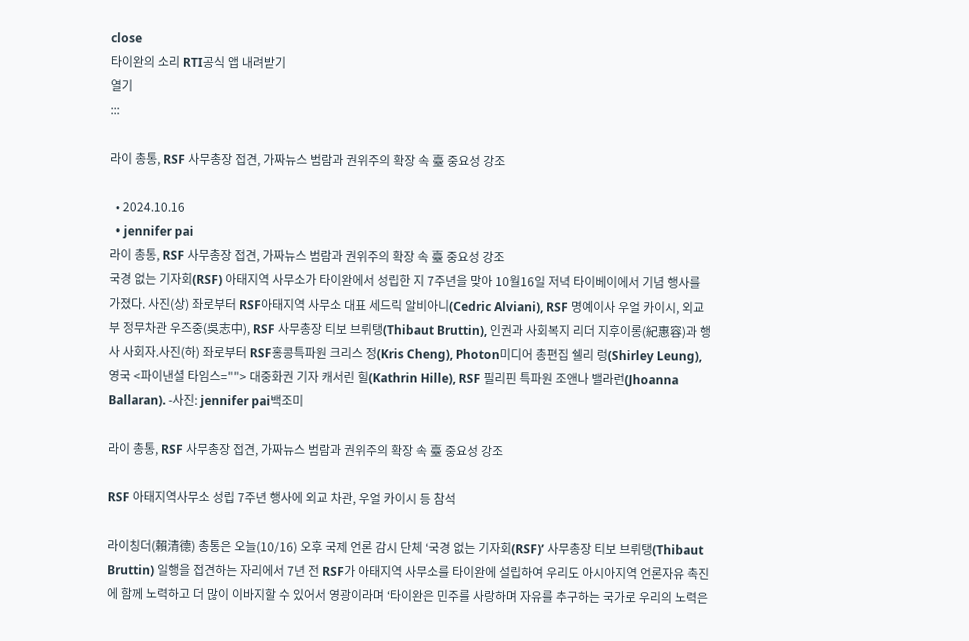close
타이완의 소리 RTI공식 앱 내려받기
열기
:::

라이 총통, RSF 사무총장 접견, 가짜뉴스 범람과 권위주의 확장 속 臺 중요성 강조

  • 2024.10.16
  • jennifer pai
라이 총통, RSF 사무총장 접견, 가짜뉴스 범람과 권위주의 확장 속 臺 중요성 강조
국경 없는 기자회(RSF) 아태지역 사무소가 타이완에서 성립한 지 7주년을 맞아 10월16일 저녁 타이베이에서 기념 행사를 가졌다. 사진(상) 좌로부터 RSF아태지역 사무소 대표 세드릭 알비아니(Cedric Alviani), RSF 명예이사 우얼 카이시, 외교부 정무차관 우즈중(吳志中), RSF 사무총장 티보 브뤼탱(Thibaut Bruttin), 인권과 사회복지 리더 지후이롱(紀惠容)과 행사 사회자.사진(하) 좌로부터 RSF홍콩특파원 크리스 정(Kris Cheng), Photon미디어 총편집 쉘리 렁(Shirley Leung), 영국 <파이낸셜 타임스=""> 대중화권 기자 캐서린 힐(Kathrin Hille), RSF 필리핀 특파원 조앤나 밸라런(Jhoanna Ballaran). -사진: jennifer pai백조미

라이 총통, RSF 사무총장 접견, 가짜뉴스 범람과 권위주의 확장 속 臺 중요성 강조

RSF 아태지역사무소 성립 7주년 행사에 외교 차관, 우얼 카이시 등 참석

라이칭더(賴清德) 총통은 오늘(10/16) 오후 국제 언론 감시 단체 ‘국경 없는 기자회(RSF)’ 사무총장 티보 브뤼탱(Thibaut Bruttin) 일행을 접견하는 자리에서 7년 전 RSF가 아태지역 사무소를 타이완에 설립하여 우리도 아시아지역 언론자유 촉진에 함께 노력하고 더 많이 이바지할 수 있어서 영광이라며 ‘타이완은 민주를 사랑하며 자유를 추구하는 국가로 우리의 노력은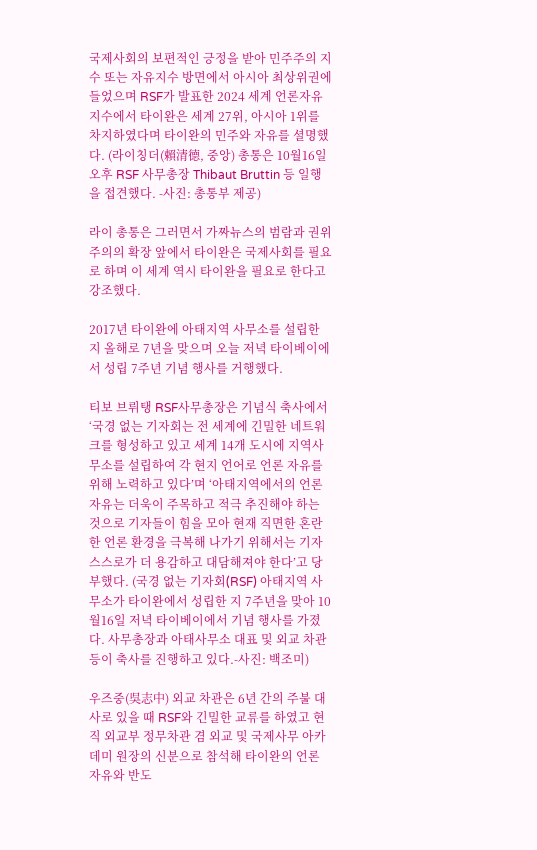국제사회의 보편적인 긍정을 받아 민주주의 지수 또는 자유지수 방면에서 아시아 최상위권에 들었으며 RSF가 발표한 2024 세계 언론자유 지수에서 타이완은 세계 27위, 아시아 1위를 차지하였다며 타이완의 민주와 자유를 셜명했다. (라이칭더(賴清德, 중앙) 총통은 10월16일 오후 RSF 사무총장 Thibaut Bruttin 등 일행을 접견했다. -사진: 총통부 제공)

라이 총통은 그러면서 가짜뉴스의 범람과 권위주의의 확장 앞에서 타이완은 국제사회를 필요로 하며 이 세계 역시 타이완을 필요로 한다고 강조했다.

2017년 타이완에 아태지역 사무소를 설립한 지 올해로 7년을 맞으며 오늘 저녁 타이베이에서 성립 7주년 기념 행사를 거행했다.

티보 브뤼탱 RSF사무총장은 기념식 축사에서 ‘국경 없는 기자회는 전 세계에 긴밀한 네트워크를 형성하고 있고 세계 14개 도시에 지역사무소를 설립하여 각 현지 언어로 언론 자유를 위해 노력하고 있다’며 ‘아태지역에서의 언론 자유는 더욱이 주목하고 적극 추진해야 하는 것으로 기자들이 힘을 모아 현재 직면한 혼란한 언론 환경을 극복해 나가기 위해서는 기자 스스로가 더 용감하고 대담해져야 한다’고 당부했다. (국경 없는 기자회(RSF) 아태지역 사무소가 타이완에서 성립한 지 7주년을 맞아 10월16일 저녁 타이베이에서 기념 행사를 가졌다. 사무총장과 아태사무소 대표 및 외교 차관 등이 축사를 진행하고 있다.-사진: 백조미)

우즈중(吳志中) 외교 차관은 6년 간의 주불 대사로 있을 때 RSF와 긴밀한 교류를 하였고 현직 외교부 정무차관 겸 외교 및 국제사무 아카데미 원장의 신분으로 참석해 타이완의 언론 자유와 반도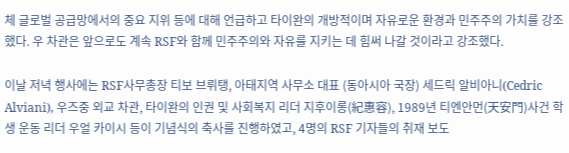체 글로벌 공급망에서의 중요 지위 등에 대해 언급하고 타이완의 개방적이며 자유로운 환경과 민주주의 가치를 강조했다. 우 차관은 앞으로도 계속 RSF와 함께 민주주의와 자유를 지키는 데 힘써 나갈 것이라고 강조했다.

이날 저녁 행사에는 RSF사무총장 티보 브뤼탱, 아태지역 사무소 대표 (동아시아 국장) 세드릭 알비아니(Cedric Alviani), 우즈중 외교 차관, 타이완의 인권 및 사회복지 리더 지후이롱(紀惠容), 1989년 티엔안먼(天安門)사건 학생 운동 리더 우얼 카이시 등이 기념식의 축사를 진행하였고, 4명의 RSF 기자들의 취재 보도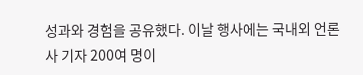성과와 경험을 공유했다. 이날 행사에는 국내외 언론사 기자 200여 명이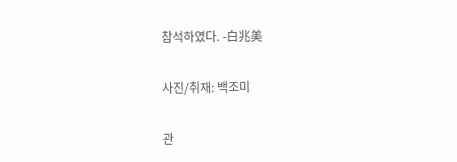참석하였다. -白兆美

사진/취재: 백조미

관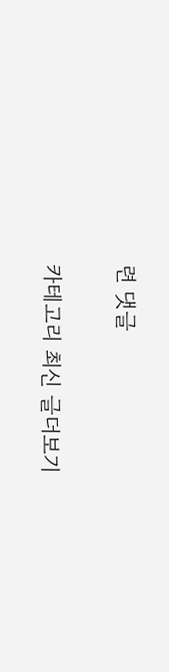련 댓글

카테고리 최신 글더보기